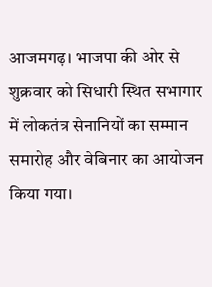आजमगढ़। भाजपा की ओर से शुक्रवार को सिधारी स्थित सभागार में लोकतंत्र सेनानियों का सम्मान समारोह और वेबिनार का आयोजन किया गया।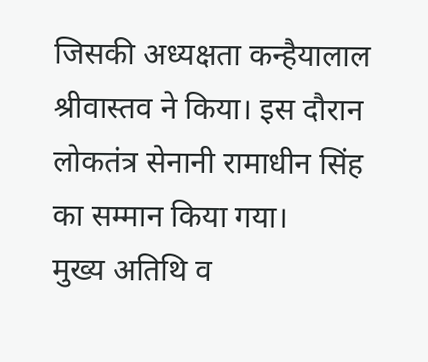जिसकी अध्यक्षता कन्हैयालाल श्रीवास्तव ने किया। इस दौरान लोकतंत्र सेनानी रामाधीन सिंह का सम्मान किया गया।
मुख्य अतिथि व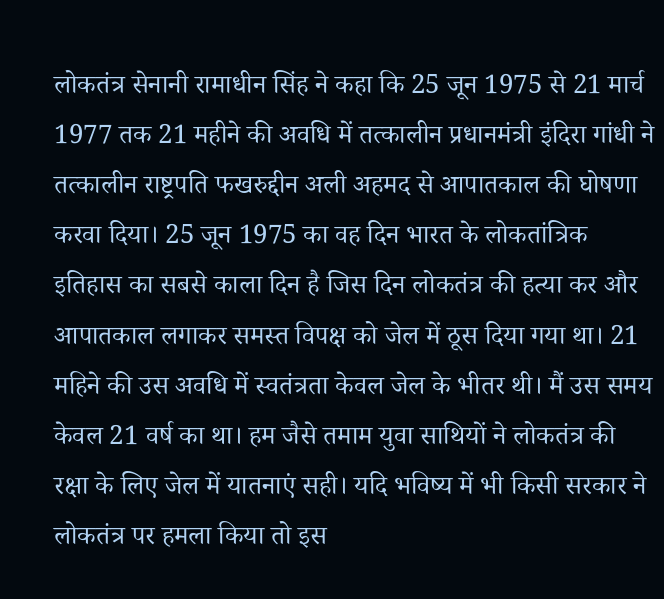लोकतंत्र सेनानी रामाधीन सिंह ने कहा कि 25 जून 1975 से 21 मार्च 1977 तक 21 महीने की अवधि में तत्कालीन प्रधानमंत्री इंदिरा गांधी ने तत्कालीन राष्ट्रपति फखरुद्दीन अली अहमद से आपातकाल की घोषणा करवा दिया। 25 जून 1975 का वह दिन भारत के लोकतांत्रिक इतिहास का सबसे काला दिन है जिस दिन लोकतंत्र की हत्या कर और आपातकाल लगाकर समस्त विपक्ष को जेल में ठूस दिया गया था। 21 महिने की उस अवधि में स्वतंत्रता केवल जेल के भीतर थी। मैं उस समय केवल 21 वर्ष का था। हम जैसे तमाम युवा साथियों ने लोकतंत्र की रक्षा के लिए जेल में यातनाएं सही। यदि भविष्य में भी किसी सरकार ने लोकतंत्र पर हमला किया तो इस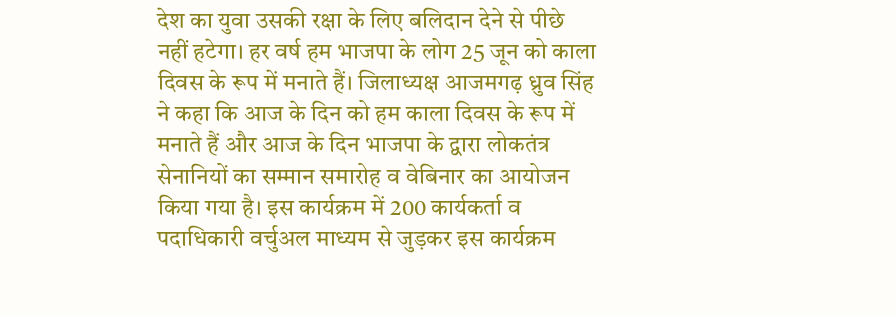देश का युवा उसकी रक्षा के लिए बलिदान देने से पीछे नहीं हटेगा। हर वर्ष हम भाजपा के लोग 25 जून को काला दिवस के रूप में मनाते हैं। जिलाध्यक्ष आजमगढ़ ध्रुव सिंह ने कहा कि आज के दिन को हम काला दिवस के रूप में मनाते हैं और आज के दिन भाजपा के द्वारा लोकतंत्र सेनानियों का सम्मान समारोह व वेबिनार का आयोजन किया गया है। इस कार्यक्रम में 200 कार्यकर्ता व पदाधिकारी वर्चुअल माध्यम से जुड़कर इस कार्यक्रम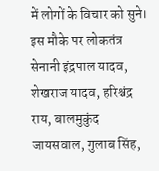में लोगों के विचार को सुने। इस मौके पर लोकतंत्र सेनानी इंद्रपाल यादव, शेखराज यादव, हरिश्चंद्र राय, बालमुकुंद जायसवाल, गुलाब सिंह,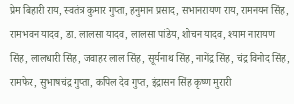प्रेम बिहारी राय, स्वतंत्र कुमार गुप्ता, हनुमान प्रसाद, सभानरायण राय, रामनयन सिंह, रामभवन यादव, डा. लालसा यादव, लालसा पांडेय, शोचन यादव, श्याम नारायण सिंह, लालधारी सिंह, जवाहर लाल सिंह, सूर्यनाथ सिंह, नागेंद्र सिंह, चंद्र विनोद सिंह, रामफेर, सुभाषचंद्र गुप्ता, कपिल देव गुप्त, इंद्रासन सिंह कृष्ण मुरारी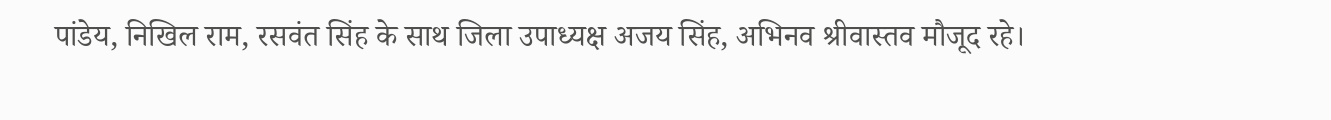पांडेय, निखिल राम, रसवंत सिंह के साथ जिला उपाध्यक्ष अजय सिंह, अभिनव श्रीवास्तव मौजूद रहे।